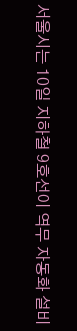서울시는 10일 지하철 9호선이 역무 자동화 설비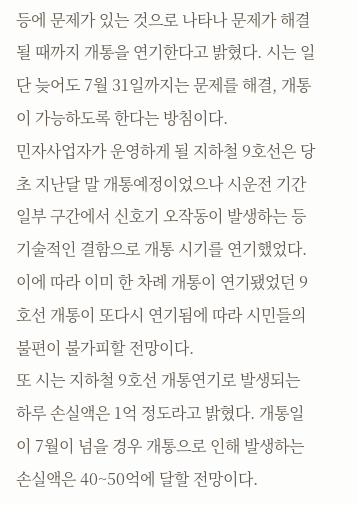등에 문제가 있는 것으로 나타나 문제가 해결될 때까지 개통을 연기한다고 밝혔다. 시는 일단 늦어도 7월 31일까지는 문제를 해결, 개통이 가능하도록 한다는 방침이다.
민자사업자가 운영하게 될 지하철 9호선은 당초 지난달 말 개통예정이었으나 시운전 기간 일부 구간에서 신호기 오작동이 발생하는 등 기술적인 결함으로 개통 시기를 연기했었다.
이에 따라 이미 한 차례 개통이 연기됐었던 9호선 개통이 또다시 연기됨에 따라 시민들의 불편이 불가피할 전망이다.
또 시는 지하철 9호선 개통연기로 발생되는 하루 손실액은 1억 정도라고 밝혔다. 개통일이 7월이 넘을 경우 개통으로 인해 발생하는 손실액은 40~50억에 달할 전망이다.